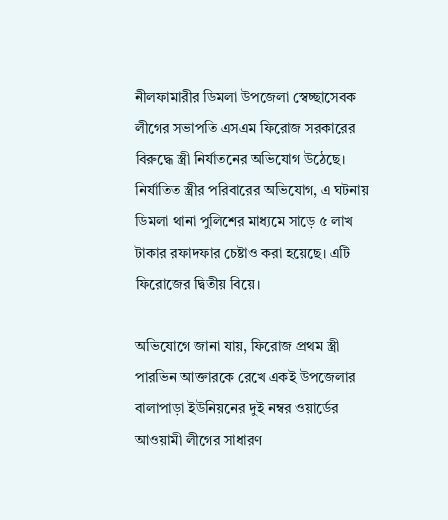নীলফামারীর ডিমলা উপজেলা স্বেচ্ছাসেবক লীগের সভাপতি এসএম ফিরোজ সরকারের বিরুদ্ধে স্ত্রী নির্যাতনের অভিযোগ উঠেছে। নির্যাতিত স্ত্রীর পরিবারের অভিযোগ, এ ঘটনায় ডিমলা থানা পুলিশের মাধ্যমে সাড়ে ৫ লাখ টাকার রফাদফার চেষ্টাও করা হয়েছে। এটি ফিরোজের দ্বিতীয় বিয়ে।

অভিযোগে জানা যায়, ফিরোজ প্রথম স্ত্রী পারভিন আক্তারকে রেখে একই উপজেলার বালাপাড়া ইউনিয়নের দুই নম্বর ওয়ার্ডের আওয়ামী লীগের সাধারণ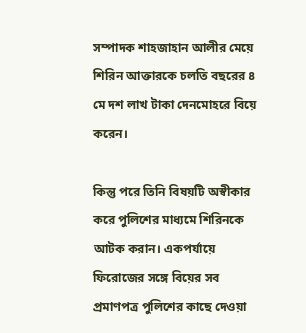সম্পাদক শাহজাহান আলীর মেয়ে শিরিন আক্তারকে চলতি বছরের ৪ মে দশ লাখ টাকা দেনমোহরে বিয়ে করেন।

কিন্তু পরে তিনি বিষয়টি অস্বীকার করে পুলিশের মাধ্যমে শিরিনকে আটক করান। একপর্যায়ে ফিরোজের সঙ্গে বিয়ের সব প্রমাণপত্র পুলিশের কাছে দেওয়া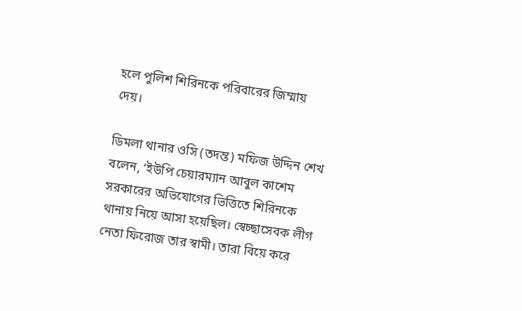হলে পুলিশ শিরিনকে পরিবারের জিম্মায় দেয়।

ডিমলা থানার ওসি (তদন্ত) মফিজ উদ্দিন শেখ বলেন, ‘ইউপি চেয়ারম্যান আবুল কাশেম সরকারের অভিযোগের ভিত্তিতে শিরিনকে থানায় নিয়ে আসা হয়েছিল। স্বেচ্ছাসেবক লীগ নেতা ফিরোজ তার স্বামী। তারা বিয়ে করে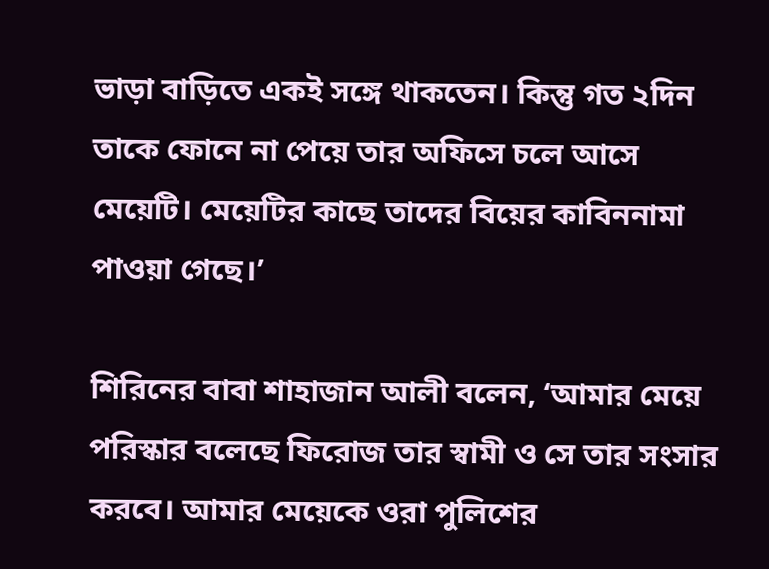ভাড়া বাড়িতে একই সঙ্গে থাকতেন। কিন্তু গত ২দিন তাকে ফোনে না পেয়ে তার অফিসে চলে আসে মেয়েটি। মেয়েটির কাছে তাদের বিয়ের কাবিননামা পাওয়া গেছে।’

শিরিনের বাবা শাহাজান আলী বলেন, ‘আমার মেয়ে পরিস্কার বলেছে ফিরোজ তার স্বামী ও সে তার সংসার করবে। আমার মেয়েকে ওরা পুলিশের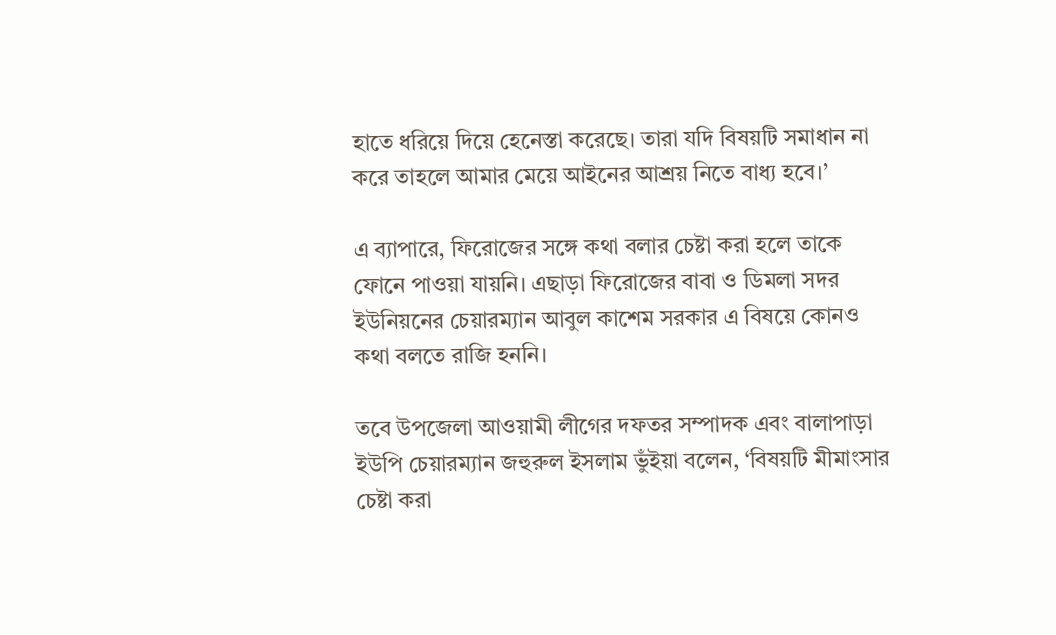হাতে ধরিয়ে দিয়ে হেনেস্তা করেছে। তারা যদি বিষয়টি সমাধান না করে তাহলে আমার মেয়ে আইনের আশ্রয় নিতে বাধ্য হবে।’

এ ব্যাপারে, ফিরোজের সঙ্গে কথা বলার চেষ্টা করা হলে তাকে ফোনে পাওয়া যায়নি। এছাড়া ফিরোজের বাবা ও ডিমলা সদর ইউনিয়নের চেয়ারম্যান আবুল কাশেম সরকার এ বিষয়ে কোনও কথা বলতে রাজি হননি।

তবে উপজেলা আওয়ামী লীগের দফতর সম্পাদক এবং বালাপাড়া ইউপি চেয়ারম্যান জহুরুল ইসলাম ভুঁইয়া বলেন, ‘বিষয়টি মীমাংসার চেষ্টা করা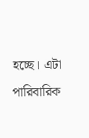হচ্ছে। এটা পারিবারিক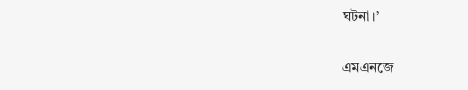ঘটনা।’

এমএনজে